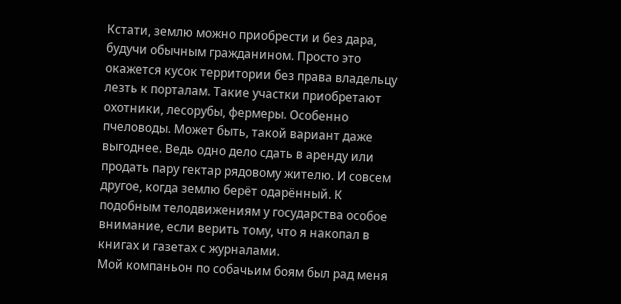Кстати, землю можно приобрести и без дара, будучи обычным гражданином. Просто это окажется кусок территории без права владельцу лезть к порталам. Такие участки приобретают охотники, лесорубы, фермеры. Особенно пчеловоды. Может быть, такой вариант даже выгоднее. Ведь одно дело сдать в аренду или продать пару гектар рядовому жителю. И совсем другое, когда землю берёт одарённый. К подобным телодвижениям у государства особое внимание, если верить тому, что я накопал в книгах и газетах с журналами.
Мой компаньон по собачьим боям был рад меня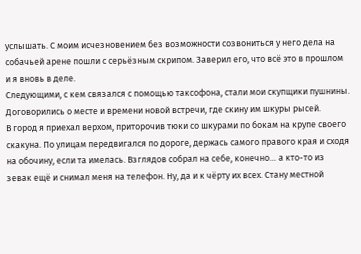услышать. С моим исчезновением без возможности созвониться у него дела на собачьей арене пошли с серьёзным скрипом. Заверил его, что всё это в прошлом и я вновь в деле.
Следующими, с кем связался с помощью таксофона, стали мои скупщики пушнины. Договорились о месте и времени новой встречи, где скину им шкуры рысей.
В город я приехал верхом, приторочив тюки со шкурами по бокам на крупе своего скакуна. По улицам передвигался по дороге, держась самого правого края и сходя на обочину, если та имелась. Взглядов собрал на себе, конечно… а кто-то из зевак ещё и снимал меня на телефон. Ну, да и к чёрту их всех. Стану местной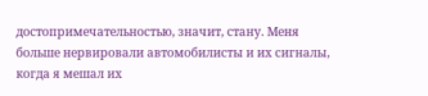достопримечательностью, значит, стану. Меня больше нервировали автомобилисты и их сигналы, когда я мешал их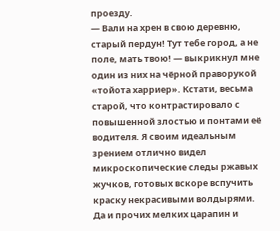проезду.
— Вали на хрен в свою деревню, старый пердун! Тут тебе город, а не поле, мать твою! — выкрикнул мне один из них на чёрной праворукой «тойота харриер». Кстати, весьма старой, что контрастировало с повышенной злостью и понтами её водителя. Я своим идеальным зрением отлично видел микроскопические следы ржавых жучков, готовых вскоре вспучить краску некрасивыми волдырями. Да и прочих мелких царапин и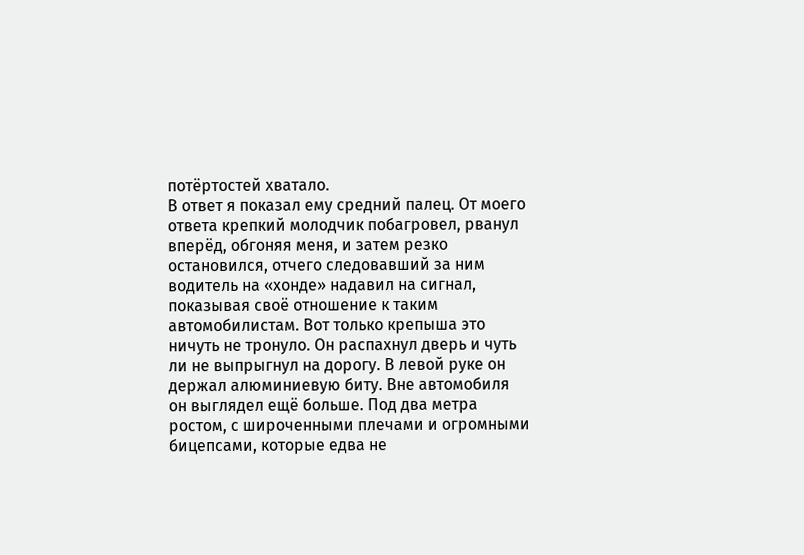потёртостей хватало.
В ответ я показал ему средний палец. От моего ответа крепкий молодчик побагровел, рванул вперёд, обгоняя меня, и затем резко остановился, отчего следовавший за ним водитель на «хонде» надавил на сигнал, показывая своё отношение к таким автомобилистам. Вот только крепыша это ничуть не тронуло. Он распахнул дверь и чуть ли не выпрыгнул на дорогу. В левой руке он держал алюминиевую биту. Вне автомобиля он выглядел ещё больше. Под два метра ростом, с широченными плечами и огромными бицепсами, которые едва не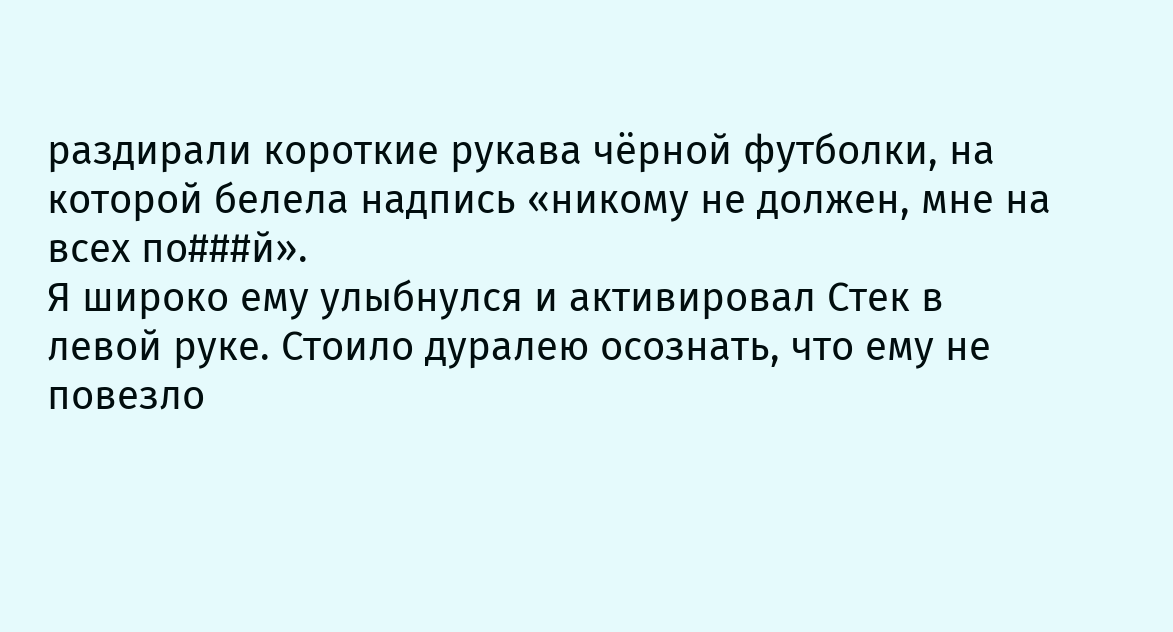раздирали короткие рукава чёрной футболки, на которой белела надпись «никому не должен, мне на всех по###й».
Я широко ему улыбнулся и активировал Стек в левой руке. Стоило дуралею осознать, что ему не повезло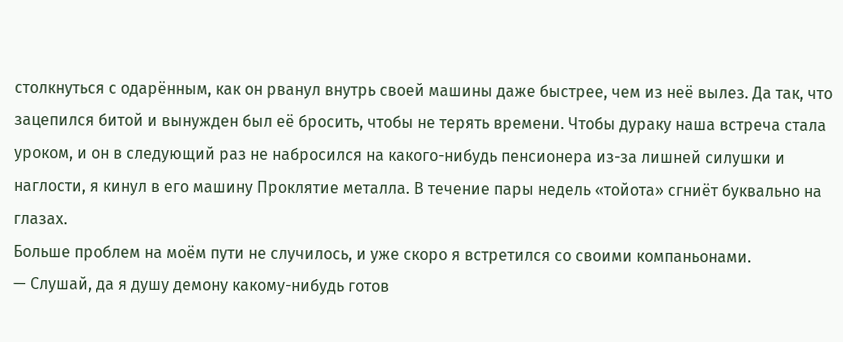столкнуться с одарённым, как он рванул внутрь своей машины даже быстрее, чем из неё вылез. Да так, что зацепился битой и вынужден был её бросить, чтобы не терять времени. Чтобы дураку наша встреча стала уроком, и он в следующий раз не набросился на какого-нибудь пенсионера из-за лишней силушки и наглости, я кинул в его машину Проклятие металла. В течение пары недель «тойота» сгниёт буквально на глазах.
Больше проблем на моём пути не случилось, и уже скоро я встретился со своими компаньонами.
— Слушай, да я душу демону какому-нибудь готов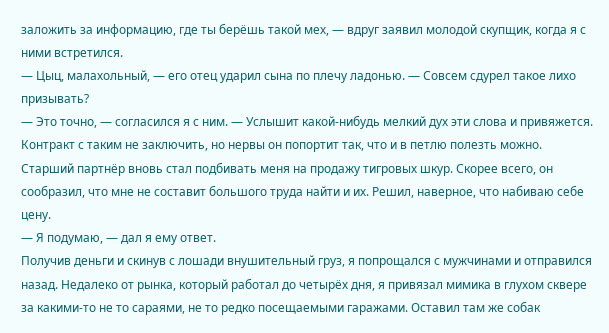заложить за информацию, где ты берёшь такой мех, — вдруг заявил молодой скупщик, когда я с ними встретился.
— Цыц, малахольный, — его отец ударил сына по плечу ладонью. — Совсем сдурел такое лихо призывать?
— Это точно, — согласился я с ним. — Услышит какой-нибудь мелкий дух эти слова и привяжется. Контракт с таким не заключить, но нервы он попортит так, что и в петлю полезть можно.
Старший партнёр вновь стал подбивать меня на продажу тигровых шкур. Скорее всего, он сообразил, что мне не составит большого труда найти и их. Решил, наверное, что набиваю себе цену.
— Я подумаю, — дал я ему ответ.
Получив деньги и скинув с лошади внушительный груз, я попрощался с мужчинами и отправился назад. Недалеко от рынка, который работал до четырёх дня, я привязал мимика в глухом сквере за какими-то не то сараями, не то редко посещаемыми гаражами. Оставил там же собак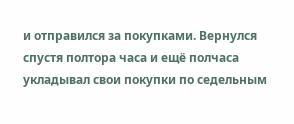и отправился за покупками. Вернулся спустя полтора часа и ещё полчаса укладывал свои покупки по седельным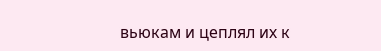вьюкам и цеплял их к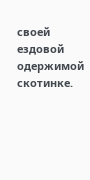своей ездовой одержимой скотинке.